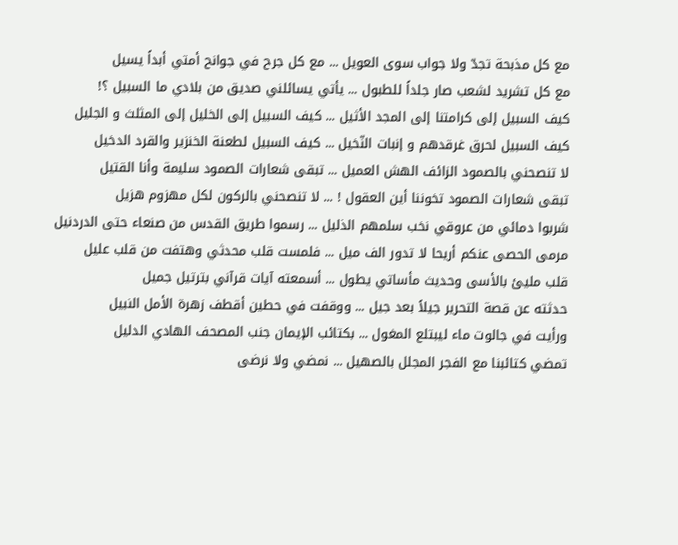مع كل مذبحة تجدّ ولا جواب سوى العويل ... مع كل جرح في جوانح أمتي أبداً يسيل
مع كل تشريد لشعب صار جلداً للطبول ... يأتي يسائلني صديق من بلادي ما السبيل ؟!
كيف السبيل إلى كرامتنا إلى المجد الأثيل ... كيف السبيل إلى الخليل إلى المثلث و الجليل
كيف السبيل لحرق غرقدهم و إنبات النّخيل ... كيف السبيل لطعنة الخنزير والقرد الدخيل
لا تنصحني بالصمود الزائف الهش العميل ... تبقى شعارات الصمود سليمة وأنا القتيل
تبقى شعارات الصمود تخوننا أين العقول ! ... لا تنصحني بالركون لكل مهزوم هزيل
شربوا دمائي من عروقي نخب سلمهم الذليل ... رسموا طريق القدس من صنعاء حتى الدردنيل
مرمى الحصى عنكم أريحا لا تدور الف ميل ... فلمست قلب محدثي وهتفت من قلب عليل
قلب مليئ بالأسى وحديث مأساتي يطول ... أسمعته آيات قرآني بترتيل جميل
حدثته عن قصة التحرير جيلاً بعد جيل ... ووقفت في حطين أقطف زهرة الأمل النبيل
ورأيت في جالوت ماء ليبتلع المغول ... بكتائب الإيمان جنب المصحف الهادي الدليل
تمضي كتائبنا مع الفجر المجلل بالصهيل ... نمضي ولا نرضى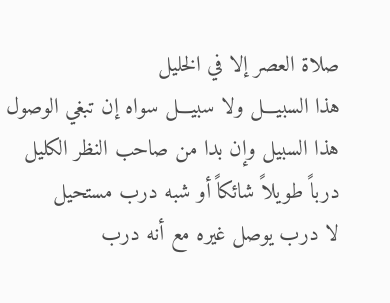صلاة العصر إلا في الخليل
هذا السبيـــل ولا سبيـــل سواه إن تبغي الوصول
هذا السبيل وإن بدا من صاحب النظر الكليل
درباً طويلاً شائكاً أو شبه درب مستحيل
لا درب يوصل غيره مع أنه درب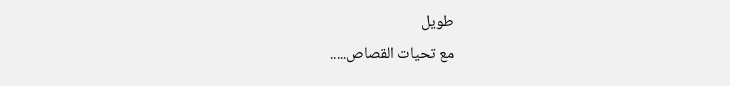طويل
مع تحيات القصاص.....